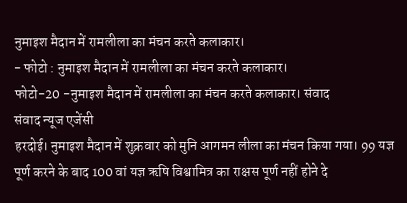नुमाइश मैदान में रामलीला का मंचन करते कलाकार।
- फोटो : नुमाइश मैदान में रामलीला का मंचन करते कलाकार।
फोटो-20 -नुमाइश मैदान में रामलीला का मंचन करते कलाकार। संवाद
संवाद न्यूज एजेंसी
हरदोई। नुमाइश मैदान में शुक्रवार को मुनि आगमन लीला का मंचन किया गया। 99 यज्ञ पूर्ण करने के बाद 100 वां यज्ञ ऋषि विश्वामित्र का राक्षस पूर्ण नहीं होने दे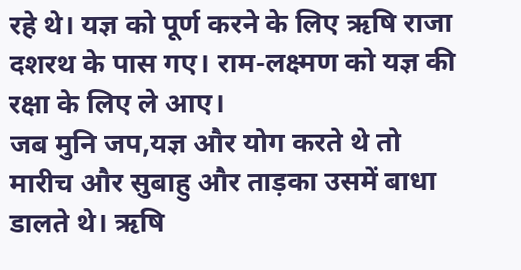रहे थे। यज्ञ को पूर्ण करने के लिए ऋषि राजा दशरथ के पास गए। राम-लक्ष्मण को यज्ञ की रक्षा के लिए ले आए।
जब मुनि जप,यज्ञ और योग करते थे तो मारीच और सुबाहु और ताड़का उसमें बाधा डालते थे। ऋषि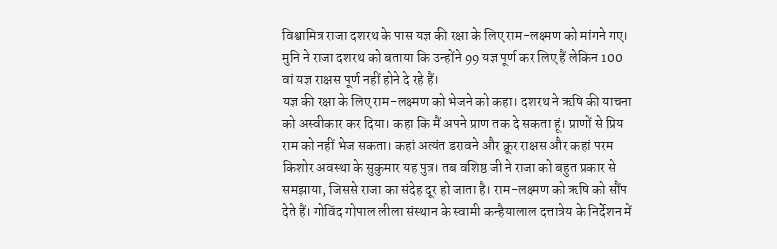विश्वामित्र राजा दशरथ के पास यज्ञ की रक्षा के लिए राम-लक्ष्मण को मांगने गए। मुनि ने राजा दशरथ को बताया कि उन्होंने 99 यज्ञ पूर्ण कर लिए हैं लेकिन 100 वां यज्ञ राक्षस पूर्ण नहीं होने दे रहे हैं।
यज्ञ की रक्षा के लिए राम-लक्ष्मण को भेजने को कहा। दशरथ ने ऋषि की याचना को अस्वीकार कर दिया। कहा कि मैं अपने प्राण तक दे सकता हूं। प्राणों से प्रिय राम को नहीं भेज सकता। कहां अत्यंत डरावने और क्रूर राक्षस और कहां परम किशोर अवस्था के सुकुमार यह पुत्र। तब वशिष्ठ जी ने राजा को बहुत प्रकार से समझाया, जिससे राजा का संदेह दूर हो जाता है। राम-लक्ष्मण को ऋषि को सौंप देते हैं। गोविंद गोपाल लीला संस्थान के स्वामी कन्हैयालाल दत्तात्रेय के निर्देशन में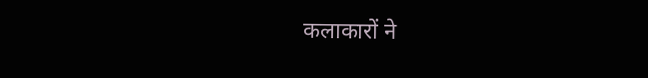कलाकारों ने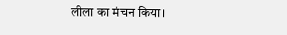लीला का मंचन किया।